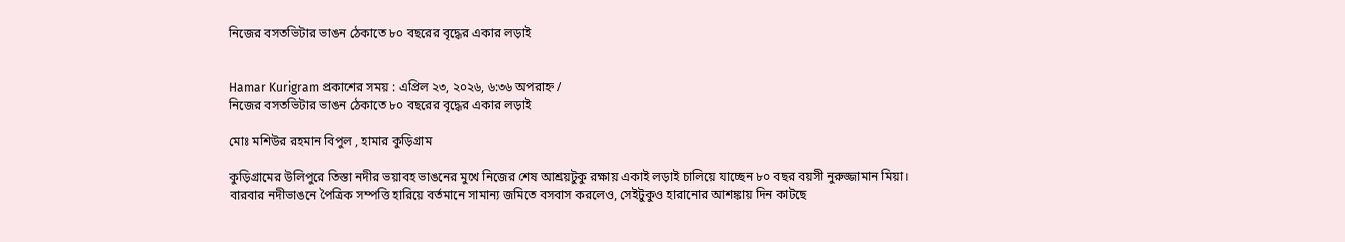নিজের বসতভিটার ভাঙন ঠেকাতে ৮০ বছরের বৃদ্ধের একার লড়াই


Hamar Kurigram প্রকাশের সময় : এপ্রিল ২৩, ২০২৬, ৬:৩৬ অপরাহ্ন /
নিজের বসতভিটার ভাঙন ঠেকাতে ৮০ বছরের বৃদ্ধের একার লড়াই

মোঃ মশিউর রহমান বিপুল , হামার কুড়িগ্রাম

কুড়িগ্রামের উলিপুরে তিস্তা নদীর ভয়াবহ ভাঙনের মুখে নিজের শেষ আশ্রয়টুকু রক্ষায় একাই লড়াই চালিয়ে যাচ্ছেন ৮০ বছর বয়সী নুরুজ্জামান মিয়া। বারবার নদীভাঙনে পৈত্রিক সম্পত্তি হারিয়ে বর্তমানে সামান্য জমিতে বসবাস করলেও, সেইটুকুও হারানোর আশঙ্কায় দিন কাটছে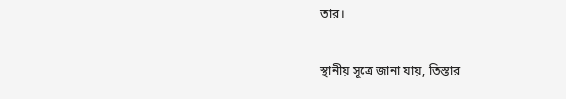তার।

স্থানীয় সূত্রে জানা যায়, তিস্তার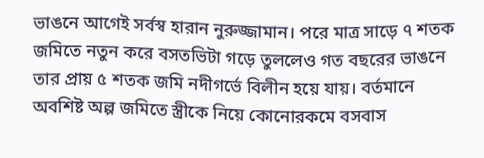ভাঙনে আগেই সর্বস্ব হারান নুরুজ্জামান। পরে মাত্র সাড়ে ৭ শতক জমিতে নতুন করে বসতভিটা গড়ে তুললেও গত বছরের ভাঙনে তার প্রায় ৫ শতক জমি নদীগর্ভে বিলীন হয়ে যায়। বর্তমানে অবশিষ্ট অল্প জমিতে স্ত্রীকে নিয়ে কোনোরকমে বসবাস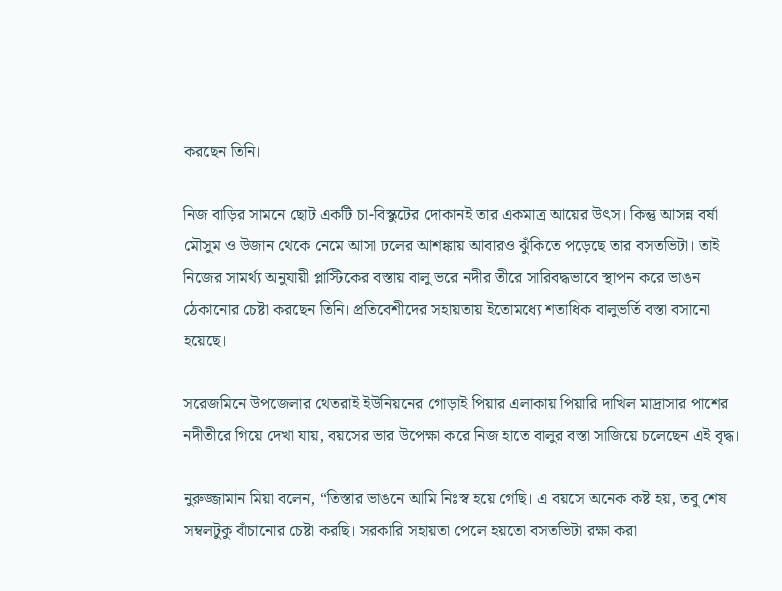করছেন তিনি।

নিজ বাড়ির সামনে ছোট একটি চা-বিস্কুটের দোকানই তার একমাত্র আয়ের উৎস। কিন্তু আসন্ন বর্ষা মৌসুম ও উজান থেকে নেমে আসা ঢলের আশঙ্কায় আবারও ঝুঁকিতে পড়েছে তার বসতভিটা। তাই নিজের সামর্থ্য অনুযায়ী প্লাস্টিকের বস্তায় বালু ভরে নদীর তীরে সারিবদ্ধভাবে স্থাপন করে ভাঙন ঠেকানোর চেষ্টা করছেন তিনি। প্রতিবেশীদের সহায়তায় ইতোমধ্যে শতাধিক বালুভর্তি বস্তা বসানো হয়েছে।

সরেজমিনে উপজেলার থেতরাই ইউনিয়নের গোড়াই পিয়ার এলাকায় পিয়ারি দাখিল মাদ্রাসার পাশের নদীতীরে গিয়ে দেখা যায়, বয়সের ভার উপেক্ষা করে নিজ হাতে বালুর বস্তা সাজিয়ে চলেছেন এই বৃদ্ধ।

নুরুজ্জামান মিয়া বলেন, “তিস্তার ভাঙনে আমি নিঃস্ব হয়ে গেছি। এ বয়সে অনেক কষ্ট হয়, তবু শেষ সম্বলটুকু বাঁচানোর চেষ্টা করছি। সরকারি সহায়তা পেলে হয়তো বসতভিটা রক্ষা করা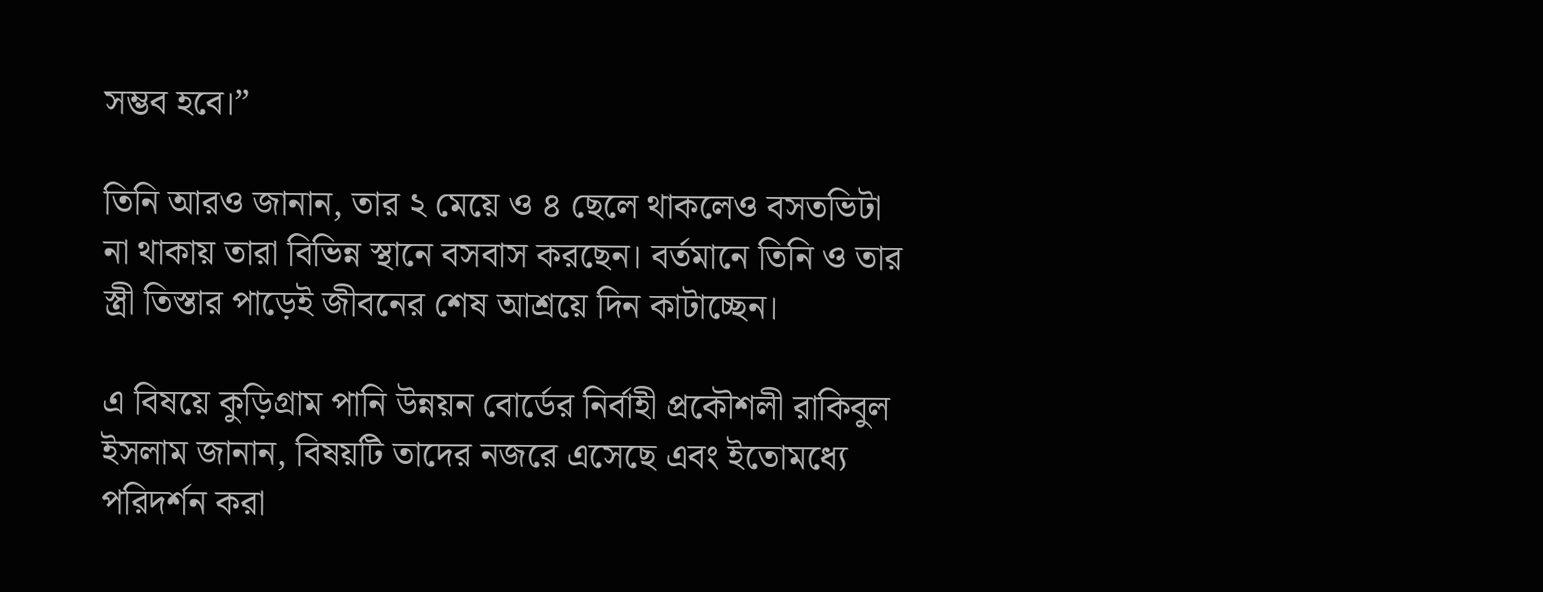সম্ভব হবে।”

তিনি আরও জানান, তার ২ মেয়ে ও ৪ ছেলে থাকলেও বসতভিটা না থাকায় তারা বিভিন্ন স্থানে বসবাস করছেন। বর্তমানে তিনি ও তার স্ত্রী তিস্তার পাড়েই জীবনের শেষ আশ্রয়ে দিন কাটাচ্ছেন।

এ বিষয়ে কুড়িগ্রাম পানি উন্নয়ন বোর্ডের নির্বাহী প্রকৌশলী রাকিবুল ইসলাম জানান, বিষয়টি তাদের নজরে এসেছে এবং ইতোমধ্যে পরিদর্শন করা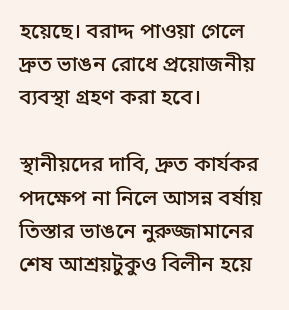হয়েছে। বরাদ্দ পাওয়া গেলে দ্রুত ভাঙন রোধে প্রয়োজনীয় ব্যবস্থা গ্রহণ করা হবে।

স্থানীয়দের দাবি, দ্রুত কার্যকর পদক্ষেপ না নিলে আসন্ন বর্ষায় তিস্তার ভাঙনে নুরুজ্জামানের শেষ আশ্রয়টুকুও বিলীন হয়ে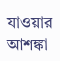যাওয়ার আশঙ্কা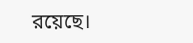রয়েছে।